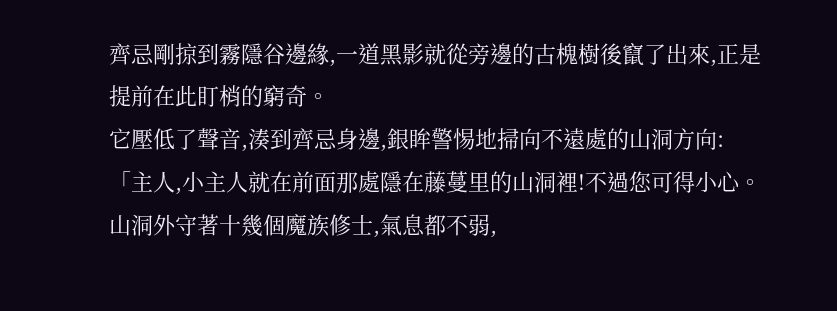齊忌剛掠到霧隱谷邊緣,一道黑影就從旁邊的古槐樹後竄了出來,正是提前在此盯梢的窮奇。
它壓低了聲音,湊到齊忌身邊,銀眸警惕地掃向不遠處的山洞方向:
「主人,小主人就在前面那處隱在藤蔓里的山洞裡!不過您可得小心。山洞外守著十幾個魔族修士,氣息都不弱,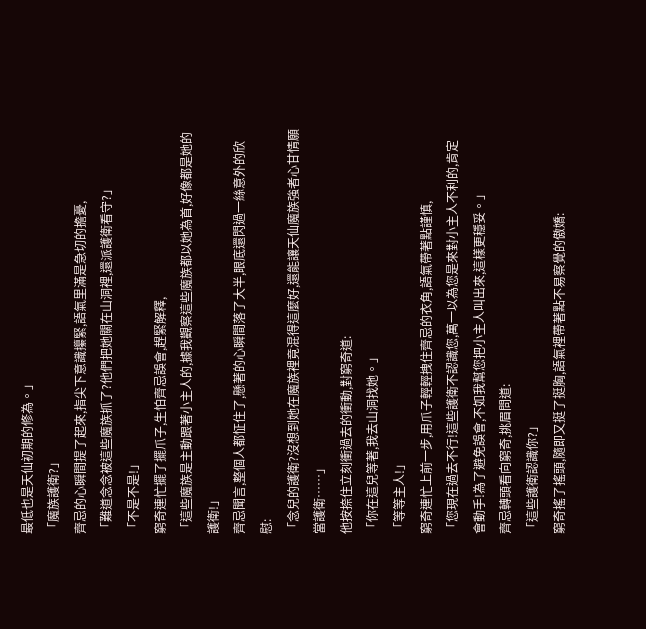最低也是天仙初期的修為。」
「魔族護衛?」
齊忌的心瞬間提了起來,指尖下意識攥緊,語氣里滿是急切的擔憂,
「難道念念被這些魔族抓了?他們把她關在山洞裡,還派護衛看守?」
「不是不是!」
窮奇連忙擺了擺爪子,生怕齊忌誤會,趕緊解釋,
「這些魔族是主動跟著小主人的,據我觀察這些魔族都以她為首,好像都是她的護衛!」
齊忌聞言,整個人都怔住了,懸著的心瞬間落了大半,眼底還閃過一絲意外的欣慰:
「念兒的護衛?沒想到她在魔族裡竟混得這麼好,還能讓天仙魔族強者心甘情願當護衛……」
他按捺住立刻衝過去的衝動,對窮奇道:
「你在這兒等著,我去山洞找她。」
「等等主人!」
窮奇連忙上前一步,用爪子輕輕拽住齊忌的衣角,語氣帶著點謹慎,
「您現在過去不行!這些護衛不認識您,萬一以為您是來對小主人不利的,肯定會動手!為了避免誤會,不如我幫您把小主人叫出來,這樣更穩妥。」
齊忌轉頭看向窮奇,挑眉問道:
「這些護衛認識你?」
窮奇搖了搖頭,隨即又挺了挺胸,語氣裡帶著點不易察覺的傲嬌: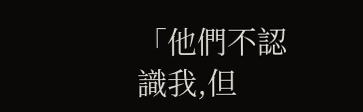「他們不認識我,但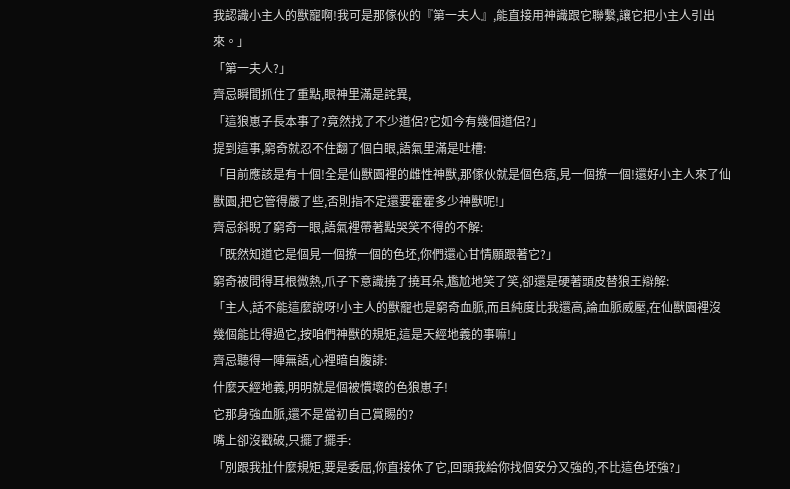我認識小主人的獸寵啊!我可是那傢伙的『第一夫人』,能直接用神識跟它聯繫,讓它把小主人引出來。」
「第一夫人?」
齊忌瞬間抓住了重點,眼神里滿是詫異,
「這狼崽子長本事了?竟然找了不少道侶?它如今有幾個道侶?」
提到這事,窮奇就忍不住翻了個白眼,語氣里滿是吐槽:
「目前應該是有十個!全是仙獸園裡的雌性神獸,那傢伙就是個色痞,見一個撩一個!還好小主人來了仙獸園,把它管得嚴了些,否則指不定還要霍霍多少神獸呢!」
齊忌斜睨了窮奇一眼,語氣裡帶著點哭笑不得的不解:
「既然知道它是個見一個撩一個的色坯,你們還心甘情願跟著它?」
窮奇被問得耳根微熱,爪子下意識撓了撓耳朵,尷尬地笑了笑,卻還是硬著頭皮替狼王辯解:
「主人,話不能這麼說呀!小主人的獸寵也是窮奇血脈,而且純度比我還高,論血脈威壓,在仙獸園裡沒幾個能比得過它,按咱們神獸的規矩,這是天經地義的事嘛!」
齊忌聽得一陣無語,心裡暗自腹誹:
什麼天經地義,明明就是個被慣壞的色狼崽子!
它那身強血脈,還不是當初自己賞賜的?
嘴上卻沒戳破,只擺了擺手:
「別跟我扯什麼規矩,要是委屈,你直接休了它,回頭我給你找個安分又強的,不比這色坯強?」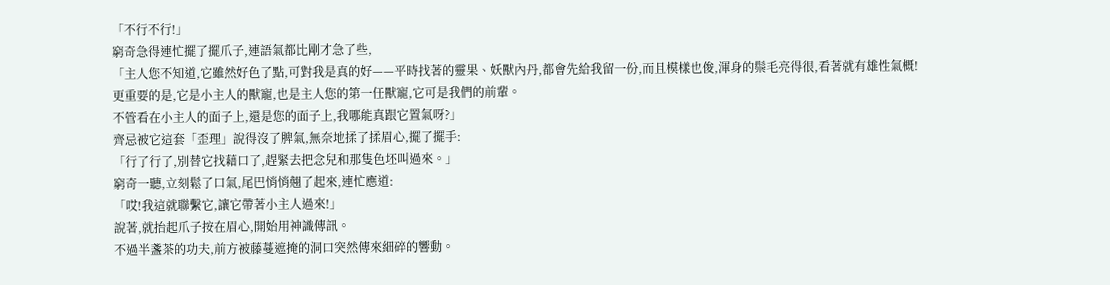「不行不行!」
窮奇急得連忙擺了擺爪子,連語氣都比剛才急了些,
「主人您不知道,它雖然好色了點,可對我是真的好——平時找著的靈果、妖獸內丹,都會先給我留一份,而且模樣也俊,渾身的鬃毛亮得很,看著就有雄性氣概!
更重要的是,它是小主人的獸寵,也是主人您的第一任獸寵,它可是我們的前輩。
不管看在小主人的面子上,還是您的面子上,我哪能真跟它置氣呀?」
齊忌被它這套「歪理」說得沒了脾氣,無奈地揉了揉眉心,擺了擺手:
「行了行了,別替它找藉口了,趕緊去把念兒和那隻色坯叫過來。」
窮奇一聽,立刻鬆了口氣,尾巴悄悄翹了起來,連忙應道:
「哎!我這就聯繫它,讓它帶著小主人過來!」
說著,就抬起爪子按在眉心,開始用神識傳訊。
不過半盞茶的功夫,前方被藤蔓遮掩的洞口突然傳來細碎的響動。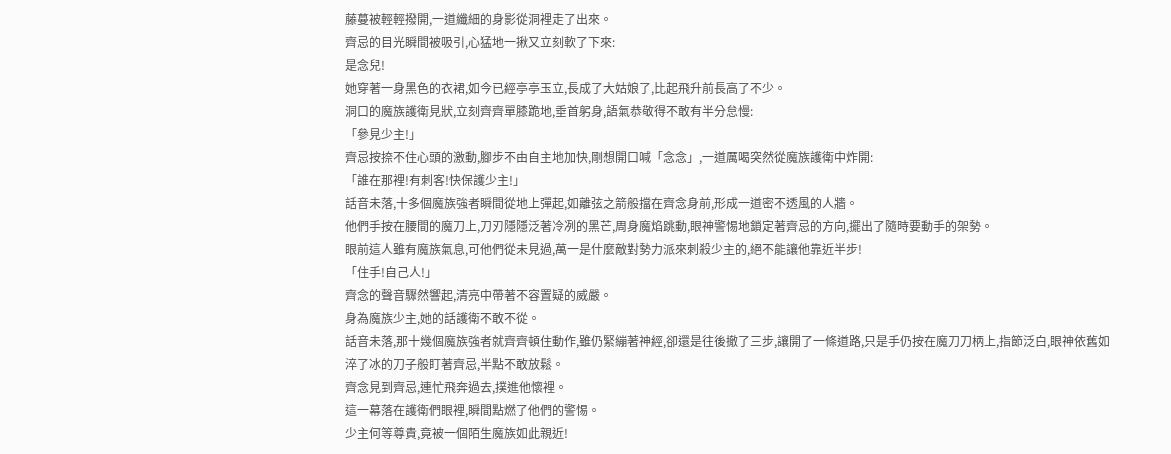藤蔓被輕輕撥開,一道纖細的身影從洞裡走了出來。
齊忌的目光瞬間被吸引,心猛地一揪又立刻軟了下來:
是念兒!
她穿著一身黑色的衣裙,如今已經亭亭玉立,長成了大姑娘了,比起飛升前長高了不少。
洞口的魔族護衛見狀,立刻齊齊單膝跪地,垂首躬身,語氣恭敬得不敢有半分怠慢:
「參見少主!」
齊忌按捺不住心頭的激動,腳步不由自主地加快,剛想開口喊「念念」,一道厲喝突然從魔族護衛中炸開:
「誰在那裡!有刺客!快保護少主!」
話音未落,十多個魔族強者瞬間從地上彈起,如離弦之箭般擋在齊念身前,形成一道密不透風的人牆。
他們手按在腰間的魔刀上,刀刃隱隱泛著冷冽的黑芒,周身魔焰跳動,眼神警惕地鎖定著齊忌的方向,擺出了隨時要動手的架勢。
眼前這人雖有魔族氣息,可他們從未見過,萬一是什麼敵對勢力派來刺殺少主的,絕不能讓他靠近半步!
「住手!自己人!」
齊念的聲音驟然響起,清亮中帶著不容置疑的威嚴。
身為魔族少主,她的話護衛不敢不從。
話音未落,那十幾個魔族強者就齊齊頓住動作,雖仍緊繃著神經,卻還是往後撤了三步,讓開了一條道路,只是手仍按在魔刀刀柄上,指節泛白,眼神依舊如淬了冰的刀子般盯著齊忌,半點不敢放鬆。
齊念見到齊忌,連忙飛奔過去,撲進他懷裡。
這一幕落在護衛們眼裡,瞬間點燃了他們的警惕。
少主何等尊貴,竟被一個陌生魔族如此親近!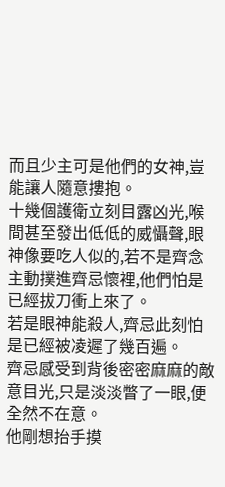而且少主可是他們的女神,豈能讓人隨意摟抱。
十幾個護衛立刻目露凶光,喉間甚至發出低低的威懾聲,眼神像要吃人似的,若不是齊念主動撲進齊忌懷裡,他們怕是已經拔刀衝上來了。
若是眼神能殺人,齊忌此刻怕是已經被凌遲了幾百遍。
齊忌感受到背後密密麻麻的敵意目光,只是淡淡瞥了一眼,便全然不在意。
他剛想抬手摸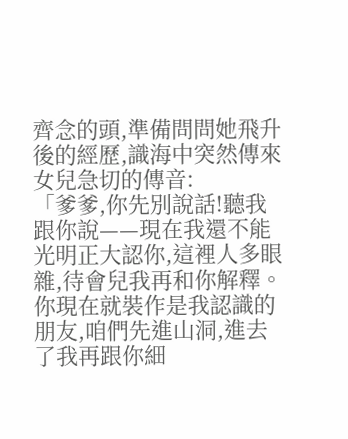齊念的頭,準備問問她飛升後的經歷,識海中突然傳來女兒急切的傳音:
「爹爹,你先別說話!聽我跟你說——現在我還不能光明正大認你,這裡人多眼雜,待會兒我再和你解釋。你現在就裝作是我認識的朋友,咱們先進山洞,進去了我再跟你細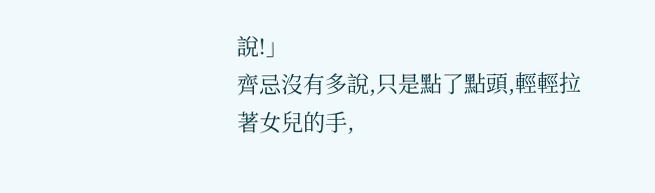說!」
齊忌沒有多說,只是點了點頭,輕輕拉著女兒的手,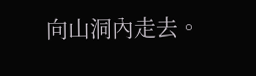向山洞內走去。